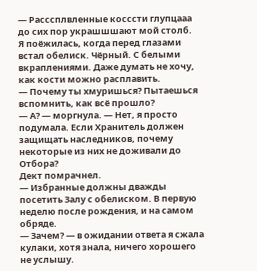— Расссплвленные косссти глупцааа до сих пор украшшшают мой столб.
Я поёжилась, когда перед глазами встал обелиск. Чёрный. С белыми вкраплениями. Даже думать не хочу, как кости можно расплавить.
— Почему ты хмуришься? Пытаешься вспомнить, как всё прошло?
— А? — моргнула. — Нет, я просто подумала. Если Хранитель должен защищать наследников, почему некоторые из них не доживали до Отбора?
Дект помрачнел.
— Избранные должны дважды посетить Залу с обелиском. В первую неделю после рождения, и на самом обряде.
— Зачем? — в ожидании ответа я сжала кулаки, хотя знала, ничего хорошего не услышу.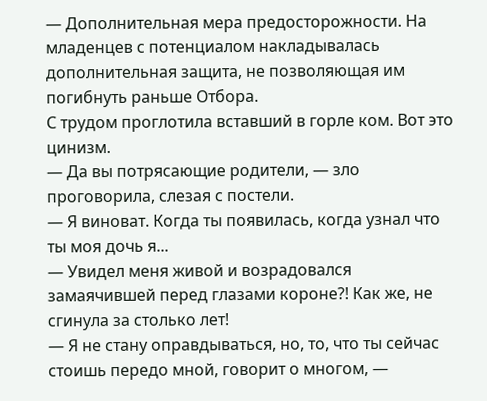— Дополнительная мера предосторожности. На младенцев с потенциалом накладывалась дополнительная защита, не позволяющая им погибнуть раньше Отбора.
С трудом проглотила вставший в горле ком. Вот это цинизм.
— Да вы потрясающие родители, — зло проговорила, слезая с постели.
— Я виноват. Когда ты появилась, когда узнал что ты моя дочь я...
— Увидел меня живой и возрадовался замаячившей перед глазами короне?! Как же, не сгинула за столько лет!
— Я не стану оправдываться, но, то, что ты сейчас стоишь передо мной, говорит о многом, —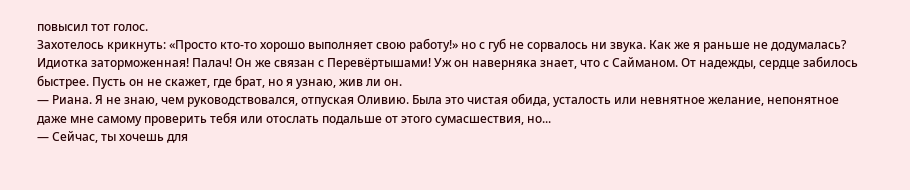повысил тот голос.
Захотелось крикнуть: «Просто кто-то хорошо выполняет свою работу!» но с губ не сорвалось ни звука. Как же я раньше не додумалась? Идиотка заторможенная! Палач! Он же связан с Перевёртышами! Уж он наверняка знает, что с Сайманом. От надежды, сердце забилось быстрее. Пусть он не скажет, где брат, но я узнаю, жив ли он.
— Риана. Я не знаю, чем руководствовался, отпуская Оливию. Была это чистая обида, усталость или невнятное желание, непонятное даже мне самому проверить тебя или отослать подальше от этого сумасшествия, но...
— Сейчас, ты хочешь для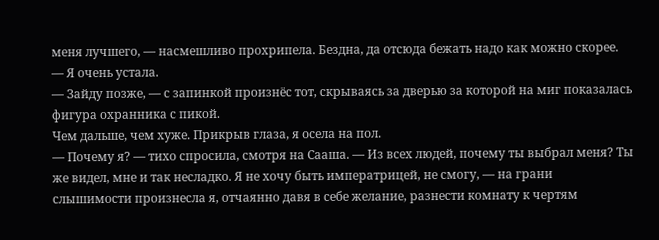меня лучшего, — насмешливо прохрипела. Бездна, да отсюда бежать надо как можно скорее. — Я очень устала.
— Зайду позже, — с запинкой произнёс тот, скрываясь за дверью за которой на миг показалась фигура охранника с пикой.
Чем дальше, чем хуже. Прикрыв глаза, я осела на пол.
— Почему я? — тихо спросила, смотря на Сааша. — Из всех людей, почему ты выбрал меня? Ты же видел, мне и так несладко. Я не хочу быть императрицей, не смогу, — на грани слышимости произнесла я, отчаянно давя в себе желание, разнести комнату к чертям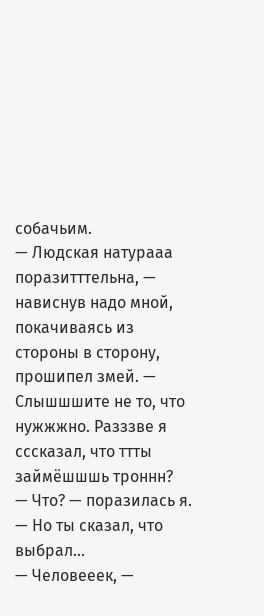собачьим.
— Людская натурааа поразитттельна, — нависнув надо мной, покачиваясь из стороны в сторону, прошипел змей. — Слышшшите не то, что нужжжно. Разззве я сссказал, что ттты займёшшшь троннн?
— Что? — поразилась я. — Но ты сказал, что выбрал...
— Человееек, —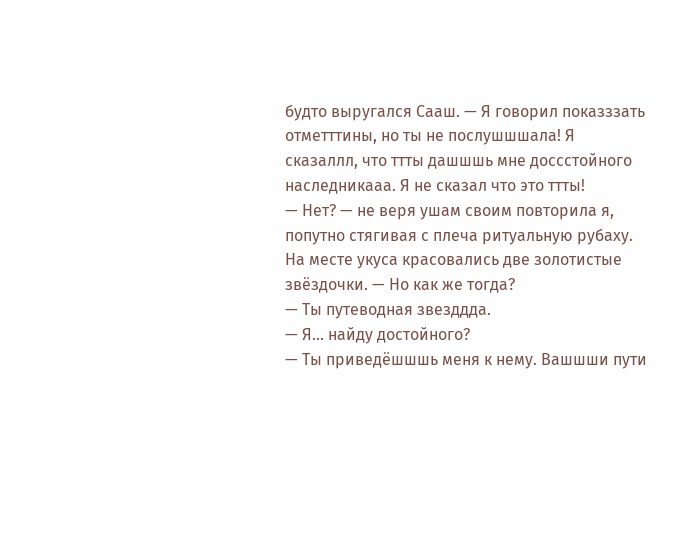будто выругался Сааш. — Я говорил показззать отметттины, но ты не послушшшала! Я сказаллл, что ттты дашшшь мне доссстойного наследникааа. Я не сказал что это ттты!
— Нет? — не веря ушам своим повторила я, попутно стягивая с плеча ритуальную рубаху. На месте укуса красовались две золотистые звёздочки. — Но как же тогда?
— Ты путеводная звезддда.
— Я... найду достойного?
— Ты приведёшшшь меня к нему. Вашшши пути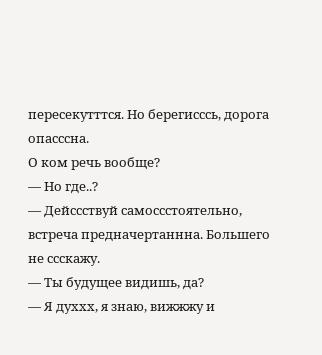пересекутттся. Но берегисссь, дорога опасссна.
О ком речь вообще?
— Но где..?
— Дейссствуй самоссстоятельно, встреча предначертаннна. Большего не ссскажу.
— Ты будущее видишь, да?
— Я духхх, я знаю, вижжжу и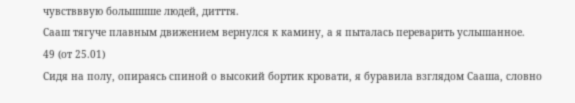чувствввую большшше людей, дитття.
Сааш тягуче плавным движением вернулся к камину, а я пыталась переварить услышанное.
49 (от 25.01)
Сидя на полу, опираясь спиной о высокий бортик кровати, я буравила взглядом Сааша, словно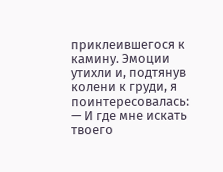приклеившегося к камину. Эмоции утихли и, подтянув колени к груди, я поинтересовалась:
— И где мне искать твоего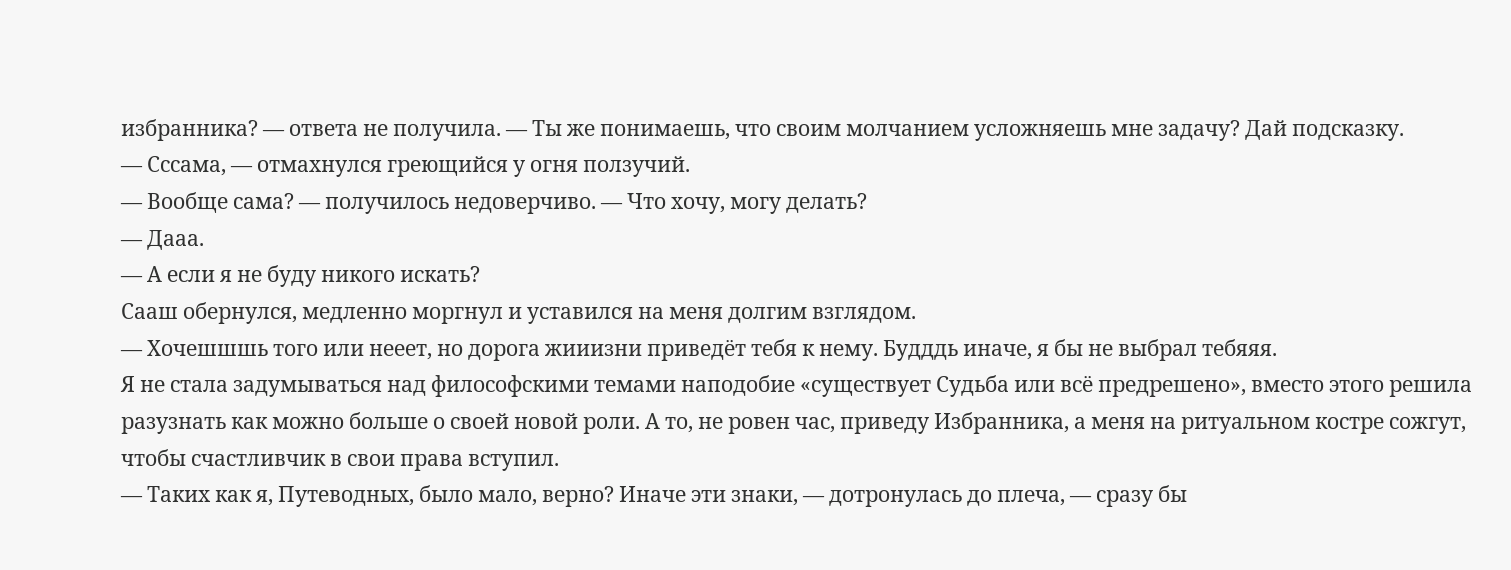избранника? — ответа не получила. — Ты же понимаешь, что своим молчанием усложняешь мне задачу? Дай подсказку.
— Сссама, — отмахнулся греющийся у огня ползучий.
— Вообще сама? — получилось недоверчиво. — Что хочу, могу делать?
— Дааа.
— А если я не буду никого искать?
Сааш обернулся, медленно моргнул и уставился на меня долгим взглядом.
— Хочешшшь того или нееет, но дорога жииизни приведёт тебя к нему. Будддь иначе, я бы не выбрал тебяяя.
Я не стала задумываться над философскими темами наподобие «существует Судьба или всё предрешено», вместо этого решила разузнать как можно больше о своей новой роли. А то, не ровен час, приведу Избранника, а меня на ритуальном костре сожгут, чтобы счастливчик в свои права вступил.
— Таких как я, Путеводных, было мало, верно? Иначе эти знаки, — дотронулась до плеча, — сразу бы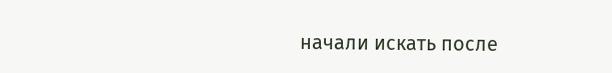начали искать после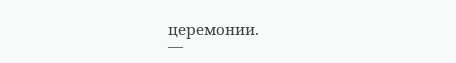церемонии.
—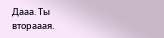Дааа. Ты вторааая.